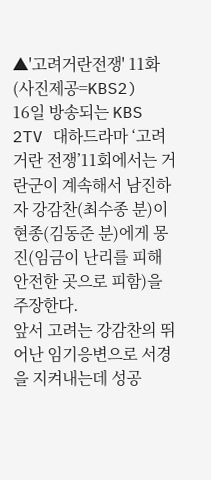▲'고려거란전쟁' 11화(사진제공=KBS2)
16일 방송되는 KBS 2TV 대하드라마 ‘고려 거란 전쟁’11회에서는 거란군이 계속해서 남진하자 강감찬(최수종 분)이 현종(김동준 분)에게 몽진(임금이 난리를 피해 안전한 곳으로 피함)을 주장한다.
앞서 고려는 강감찬의 뛰어난 임기응변으로 서경을 지켜내는데 성공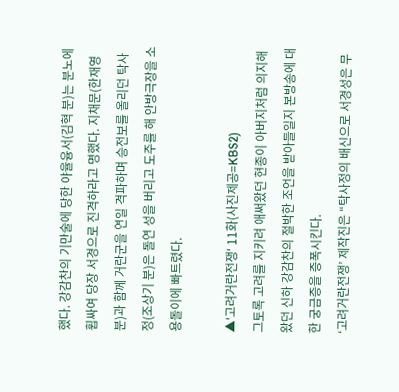했다. 강감찬의 기만술에 당한 야율융서(김혁 분)는 분노에 휩싸여 당장 서경으로 진격하라고 명했다. 지채문(한재영 분)과 함께 거란군을 연일 격파하며 승전보를 올리던 탁사정(조상기 분)은 돌연 성을 버리고 도주를 해 안방극장을 소용돌이에 빠트렸다.

▲'고려거란전쟁' 11화(사진제공=KBS2)
그토록 고려를 지키려 애써왔던 현종이 아버지처럼 의지해왔던 신하 강감찬의 절박한 조언을 받아들일지 본방송에 대한 궁금증을 증폭시킨다.
‘고려거란전쟁’ 제작진은 “탁사정의 배신으로 서경성은 무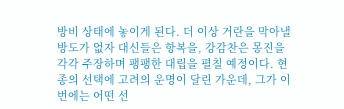방비 상태에 놓이게 된다. 더 이상 거란을 막아낼 방도가 없자 대신들은 항복을, 강감찬은 몽진을 각각 주장하며 팽팽한 대립을 펼칠 예정이다. 현종의 선택에 고려의 운명이 달린 가운데, 그가 이번에는 어떤 선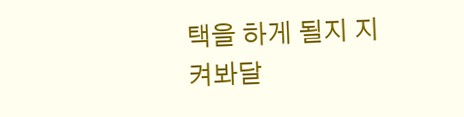택을 하게 될지 지켜봐달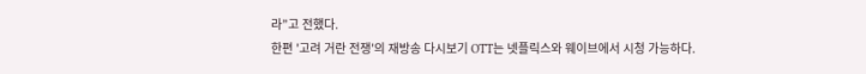라”고 전했다.
한편 '고려 거란 전쟁'의 재방송 다시보기 OTT는 넷플릭스와 웨이브에서 시청 가능하다.